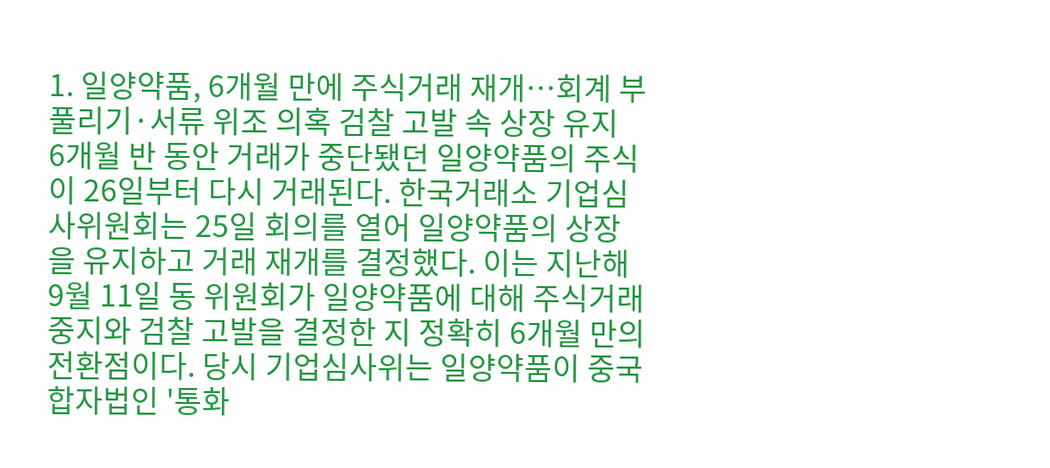1. 일양약품, 6개월 만에 주식거래 재개…회계 부풀리기·서류 위조 의혹 검찰 고발 속 상장 유지
6개월 반 동안 거래가 중단됐던 일양약품의 주식이 26일부터 다시 거래된다. 한국거래소 기업심사위원회는 25일 회의를 열어 일양약품의 상장을 유지하고 거래 재개를 결정했다. 이는 지난해 9월 11일 동 위원회가 일양약품에 대해 주식거래 중지와 검찰 고발을 결정한 지 정확히 6개월 만의 전환점이다. 당시 기업심사위는 일양약품이 중국 합자법인 '통화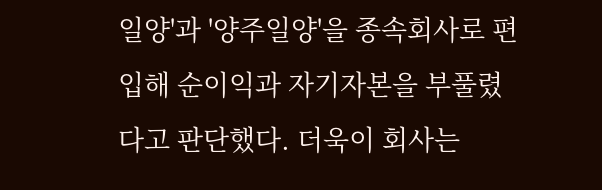일양'과 '양주일양'을 종속회사로 편입해 순이익과 자기자본을 부풀렸다고 판단했다. 더욱이 회사는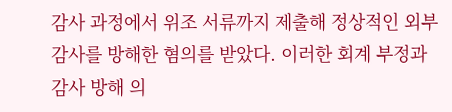감사 과정에서 위조 서류까지 제출해 정상적인 외부감사를 방해한 혐의를 받았다. 이러한 회계 부정과 감사 방해 의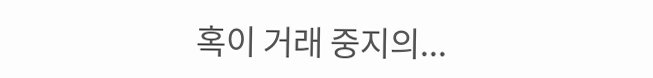혹이 거래 중지의...